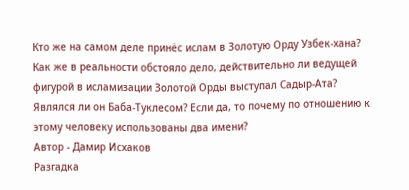Кто же на самом деле принёс ислам в Золотую Орду Узбек-хана? Как же в реальности обстояло дело, действительно ли ведущей фигурой в исламизации Золотой Орды выступал Садыр-Ата? Являлся ли он Баба-Туклесом? Если да, то почему по отношению к этому человеку использованы два имени?
Автор - Дамир Исхаков
Разгадка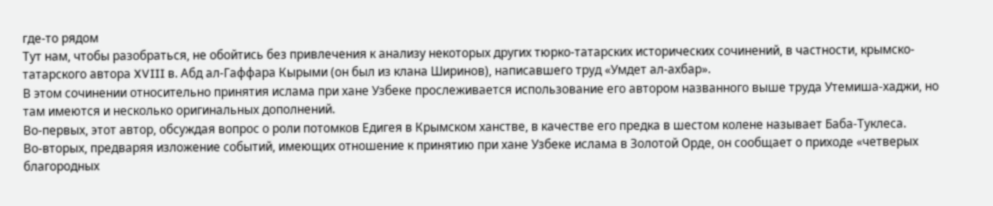где-то рядом
Тут нам, чтобы разобраться, не обойтись без привлечения к анализу некоторых других тюрко-татарских исторических сочинений, в частности, крымско-татарского автора XVIII в. Абд ал-Гаффара Кырыми (он был из клана Ширинов), написавшего труд «Умдет ал-ахбар».
В этом сочинении относительно принятия ислама при хане Узбеке прослеживается использование его автором названного выше труда Утемиша-хаджи, но там имеются и несколько оригинальных дополнений.
Во-первых, этот автор, обсуждая вопрос о роли потомков Едигея в Крымском ханстве, в качестве его предка в шестом колене называет Баба-Туклеса.
Во-вторых, предваряя изложение событий, имеющих отношение к принятию при хане Узбеке ислама в Золотой Орде, он сообщает о приходе «четверых благородных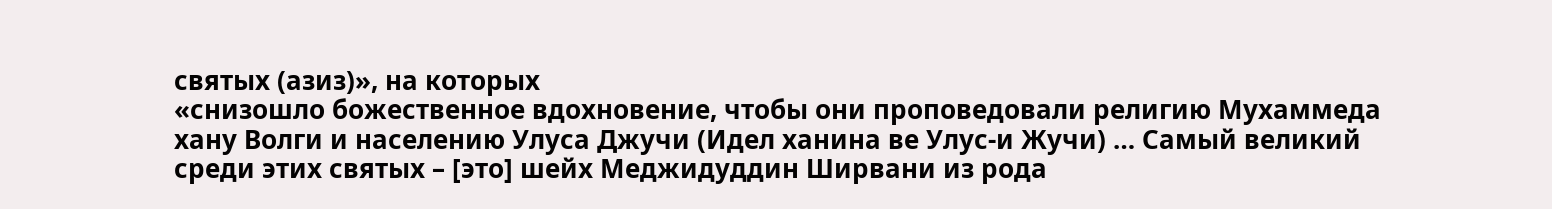святых (азиз)», на которых
«снизошло божественное вдохновение, чтобы они проповедовали религию Мухаммеда хану Волги и населению Улуса Джучи (Идел ханина ве Улус-и Жучи) … Самый великий среди этих святых – [это] шейх Меджидуддин Ширвани из рода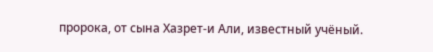пророка, от сына Хазрет-и Али, известный учёный.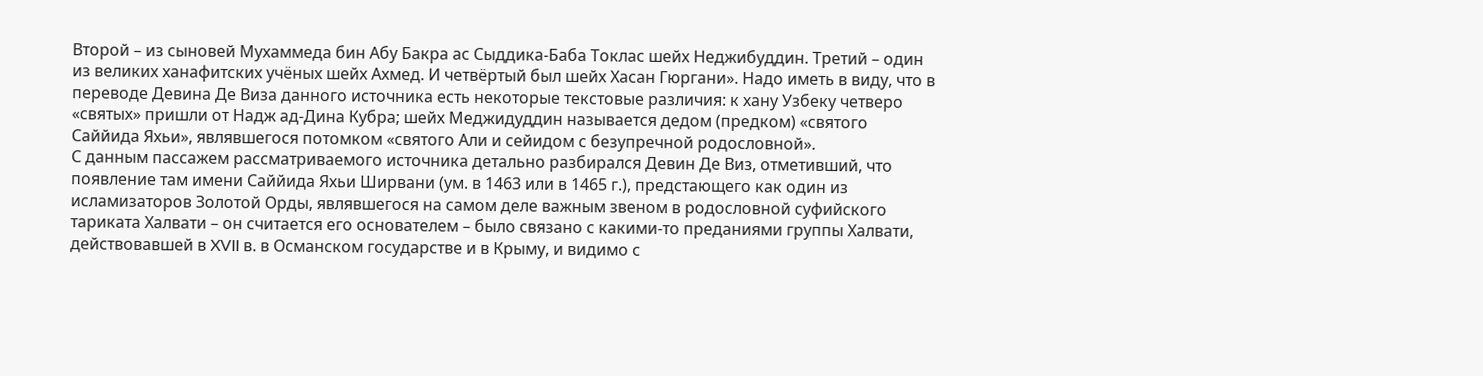Второй – из сыновей Мухаммеда бин Абу Бакра ас Сыддика-Баба Токлас шейх Неджибуддин. Третий – один из великих ханафитских учёных шейх Ахмед. И четвёртый был шейх Хасан Гюргани». Надо иметь в виду, что в переводе Девина Де Виза данного источника есть некоторые текстовые различия: к хану Узбеку четверо «святых» пришли от Надж ад-Дина Кубра; шейх Меджидуддин называется дедом (предком) «святого Саййида Яхьи», являвшегося потомком «святого Али и сейидом с безупречной родословной».
С данным пассажем рассматриваемого источника детально разбирался Девин Де Виз, отметивший, что появление там имени Саййида Яхьи Ширвани (ум. в 1463 или в 1465 г.), предстающего как один из исламизаторов Золотой Орды, являвшегося на самом деле важным звеном в родословной суфийского тариката Халвати – он считается его основателем – было связано с какими-то преданиями группы Халвати, действовавшей в XVII в. в Османском государстве и в Крыму, и видимо с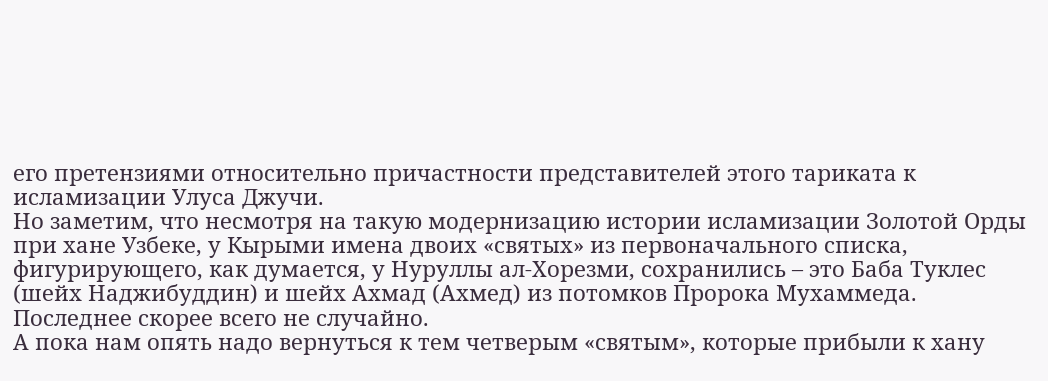его претензиями относительно причастности представителей этого тариката к исламизации Улуса Джучи.
Но заметим, что несмотря на такую модернизацию истории исламизации Золотой Орды при хане Узбеке, у Кырыми имена двоих «святых» из первоначального списка, фигурирующего, как думается, у Нуруллы ал-Хорезми, сохранились – это Баба Туклес (шейх Наджибуддин) и шейх Ахмад (Ахмед) из потомков Пророка Мухаммеда.
Последнее скорее всего не случайно.
А пока нам опять надо вернуться к тем четверым «святым», которые прибыли к хану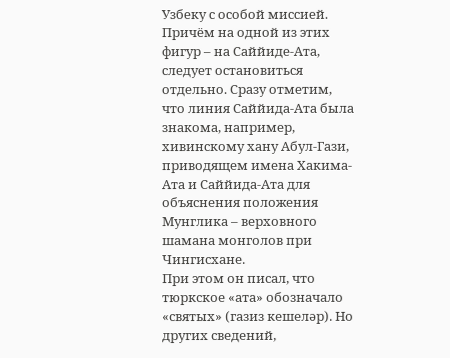Узбеку с особой миссией. Причём на одной из этих фигур – на Саййиде-Ата, следует остановиться отдельно. Сразу отметим, что линия Саййида-Ата была знакома, например, хивинскому хану Абул-Гази, приводящем имена Хакима-Ата и Саййида-Ата для объяснения положения Мунглика – верховного шамана монголов при Чингисхане.
При этом он писал, что тюркское «ата» обозначало «святых» (газиз кешеләр). Но других сведений,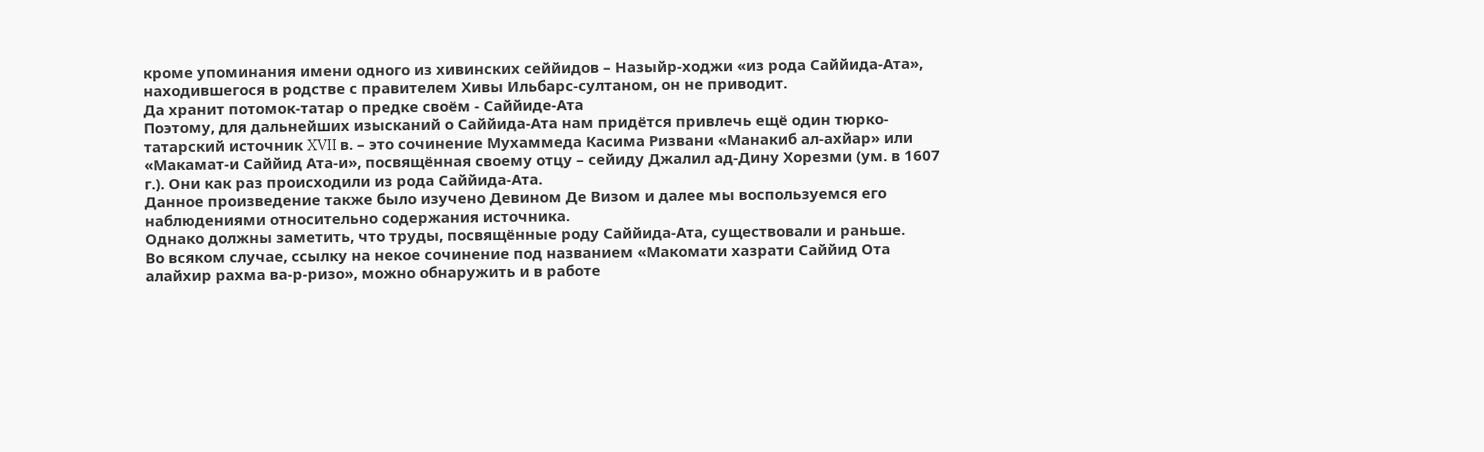кроме упоминания имени одного из хивинских сеййидов – Назыйр-ходжи «из рода Саййида-Ата», находившегося в родстве с правителем Хивы Ильбарс-султаном, он не приводит.
Да хранит потомок-татар о предке своём - Саййиде-Ата
Поэтому, для дальнейших изысканий о Саййида-Ата нам придётся привлечь ещё один тюрко-татарский источник XVII в. – это сочинение Мухаммеда Касима Ризвани «Манакиб ал-ахйар» или «Макамат-и Саййид Ата-и», посвящённая своему отцу – сейиду Джалил ад-Дину Хорезми (ум. в 1607 г.). Они как раз происходили из рода Саййида-Ата.
Данное произведение также было изучено Девином Де Визом и далее мы воспользуемся его наблюдениями относительно содержания источника.
Однако должны заметить, что труды, посвящённые роду Саййида-Ата, существовали и раньше.
Во всяком случае, ссылку на некое сочинение под названием «Макомати хазрати Саййид Ота алайхир рахма ва-р-ризо», можно обнаружить и в работе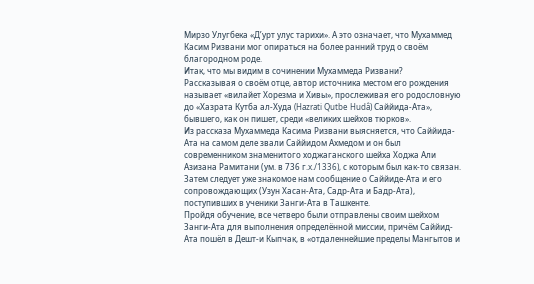Мирзо Улугбека «Дʼурт улус тарихи». А это означает, что Мухаммед Касим Ризвани мог опираться на более ранний труд о своём благородном роде.
Итак, что мы видим в сочинении Мухаммеда Ризвани?
Рассказывая о своём отце, автор источника местом его рождения называет «вилайет Хорезма и Хивы», прослеживая его родословную до «Хазрата Кутба ал-Худа (Hazrati Qutbe Hudâ) Саййида-Ата», бывшего, как он пишет, среди «великих шейхов тюрков».
Из рассказа Мухаммеда Касима Ризвани выясняется, что Саййида-Ата на самом деле звали Саййидом Ахмедом и он был современником знаменитого ходжаганского шейха Ходжа Али Азизана Рамитани (ум. в 736 г.x./1336), с которым был как-то связан. Затем следует уже знакомое нам сообщение о Саййиде-Ата и его сопровождающих (Узун Хасан-Ата, Садр-Ата и Бадр-Ата), поступивших в ученики Занги-Ата в Ташкенте.
Пройдя обучение, все четверо были отправлены своим шейхом Занги-Ата для выполнения определённой миссии, причём Саййид-Ата пошёл в Дешт-и Кыпчак, в «отдаленнейшие пределы Мангытов и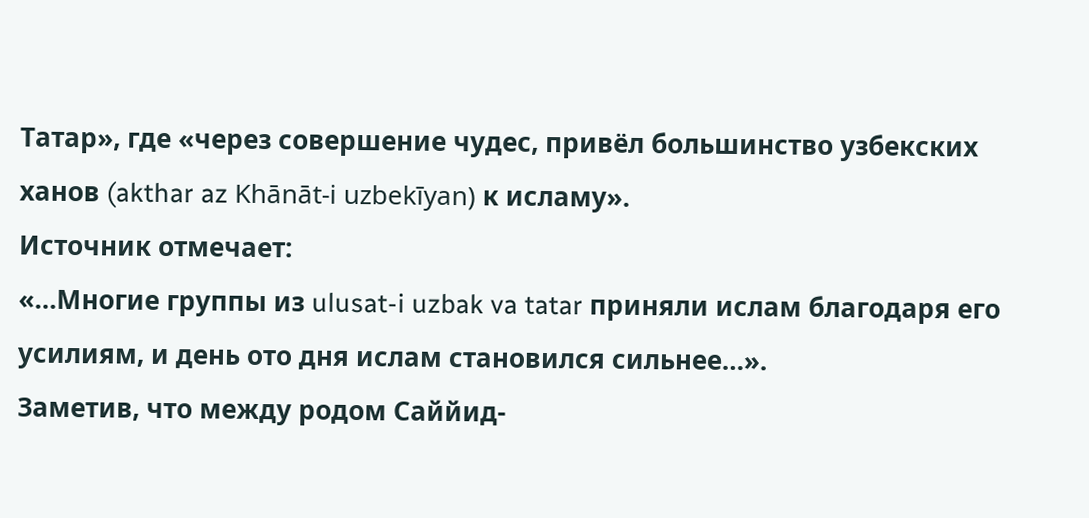Татар», где «через совершение чудес, привёл большинство узбекских ханов (akthar az Khānāt-i uzbekīyan) к исламу».
Источник отмечает:
«…Многие группы из ulusat-i uzbak va tatar приняли ислам благодаря его усилиям, и день ото дня ислам становился сильнее…».
Заметив, что между родом Саййид-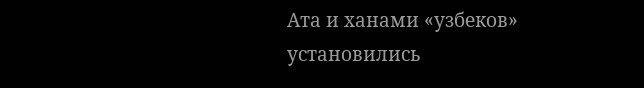Ата и ханами «узбеков» установились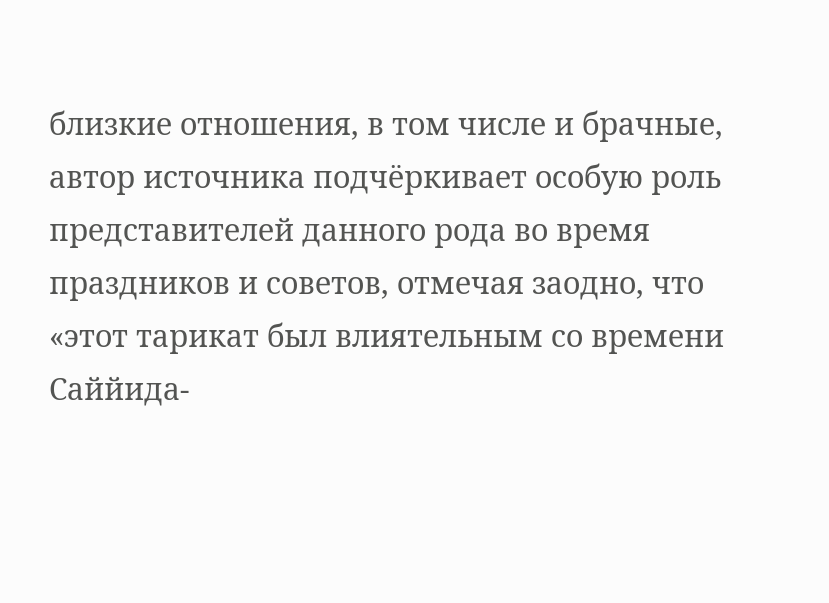близкие отношения, в том числе и брачные, автор источника подчёркивает особую роль представителей данного рода во время праздников и советов, отмечая заодно, что «этот тарикат был влиятельным со времени Саййида-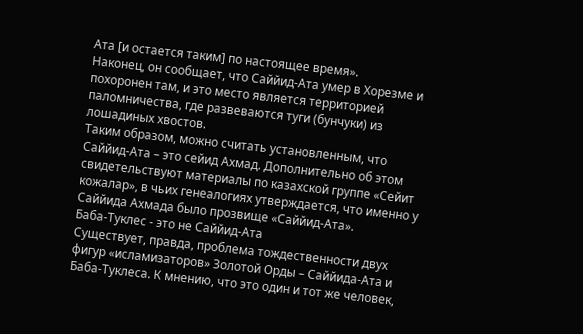Ата [и остается таким] по настоящее время».
Наконец, он сообщает, что Саййид-Ата умер в Хорезме и похоронен там, и это место является территорией паломничества, где развеваются туги (бунчуки) из лошадиных хвостов.
Таким образом, можно считать установленным, что Саййид-Ата – это сейид Ахмад. Дополнительно об этом свидетельствуют материалы по казахской группе «Сейит кожалар», в чьих генеалогиях утверждается, что именно у Саййида Ахмада было прозвище «Саййид-Ата».
Баба-Туклес - это не Саййид-Ата
Существует, правда, проблема тождественности двух фигур «исламизаторов» Золотой Орды – Саййида-Ата и Баба-Туклеса. К мнению, что это один и тот же человек,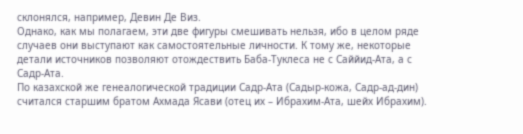склонялся, например, Девин Де Виз.
Однако, как мы полагаем, эти две фигуры смешивать нельзя, ибо в целом ряде случаев они выступают как самостоятельные личности. К тому же, некоторые детали источников позволяют отождествить Баба-Туклеса не с Саййид-Ата, а с Садр-Ата.
По казахской же генеалогической традиции Садр-Ата (Садыр-кожа, Садр-ад-дин) считался старшим братом Ахмада Ясави (отец их – Ибрахим-Ата, шейх Ибрахим).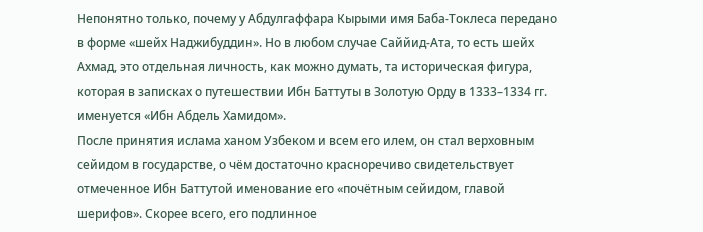Непонятно только, почему у Абдулгаффара Кырыми имя Баба-Токлеса передано в форме «шейх Наджибуддин». Но в любом случае Саййид-Ата, то есть шейх Ахмад, это отдельная личность, как можно думать, та историческая фигура, которая в записках о путешествии Ибн Баттуты в Золотую Орду в 1333–1334 гг. именуется «Ибн Абдель Хамидом».
После принятия ислама ханом Узбеком и всем его илем, он стал верховным сейидом в государстве, о чём достаточно красноречиво свидетельствует отмеченное Ибн Баттутой именование его «почётным сейидом, главой шерифов». Скорее всего, его подлинное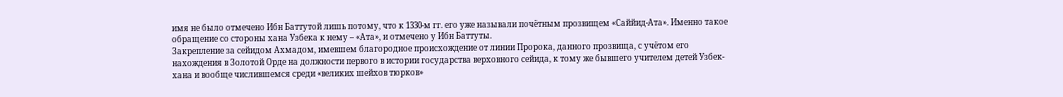имя не было отмечено Ибн Баттутой лишь потому, что к 1330-м гг. его уже называли почётным прозвищем «Саййид-Ата». Именно такое обращение со стороны хана Узбека к нему – «Ата», и отмечено у Ибн Баттуты.
Закрепление за сейидом Ахмадом, имевшем благородное происхождение от линии Пророка, данного прозвища, с учётом его нахождения в Золотой Орде на должности первого в истории государства верховного сейида, к тому же бывшего учителем детей Узбек-хана и вообще числившемся среди «великих шейхов тюрков»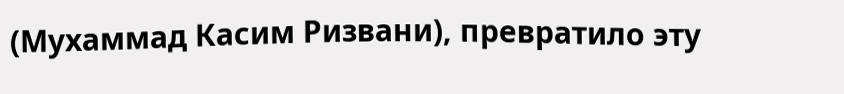(Мухаммад Касим Ризвани), превратило эту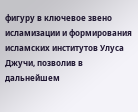фигуру в ключевое звено исламизации и формирования исламских институтов Улуса Джучи, позволив в дальнейшем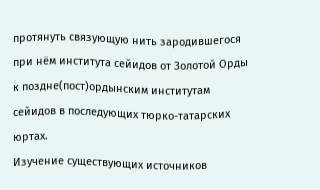протянуть связующую нить зародившегося при нём института сейидов от Золотой Орды к поздне(пост)ордынским институтам сейидов в последующих тюрко-татарских юртах.
Изучение существующих источников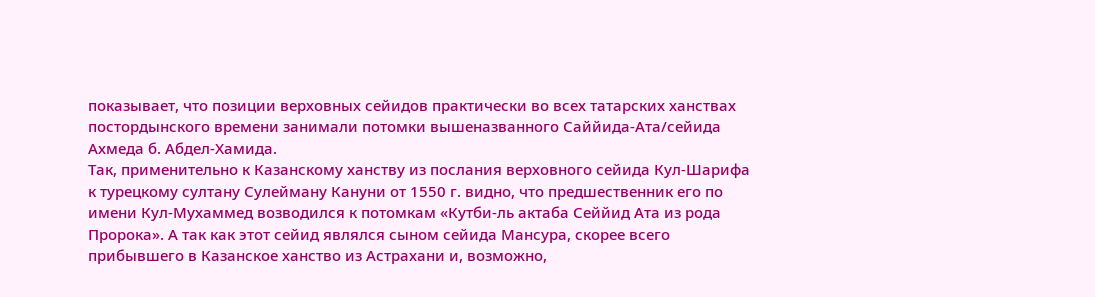показывает, что позиции верховных сейидов практически во всех татарских ханствах постордынского времени занимали потомки вышеназванного Саййида-Ата/сейида Ахмеда б. Абдел-Хамида.
Так, применительно к Казанскому ханству из послания верховного сейида Кул-Шарифа к турецкому султану Сулейману Кануни от 1550 г. видно, что предшественник его по имени Кул-Мухаммед возводился к потомкам «Кутби-ль актаба Сеййид Ата из рода Пророка». А так как этот сейид являлся сыном сейида Мансура, скорее всего прибывшего в Казанское ханство из Астрахани и, возможно,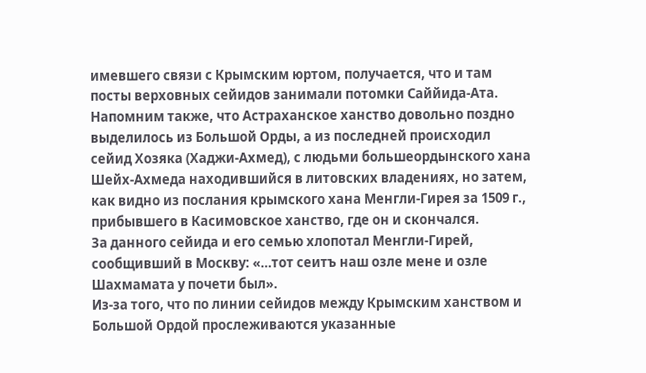имевшего связи с Крымским юртом, получается, что и там посты верховных сейидов занимали потомки Саййида-Ата.
Напомним также, что Астраханское ханство довольно поздно выделилось из Большой Орды, а из последней происходил сейид Хозяка (Хаджи-Ахмед), с людьми большеордынского хана Шейх-Ахмеда находившийся в литовских владениях, но затем, как видно из послания крымского хана Менгли-Гирея за 1509 г., прибывшего в Касимовское ханство, где он и скончался.
За данного сейида и его семью хлопотал Менгли-Гирей, сообщивший в Москву: «…тот сеитъ наш озле мене и озле Шахмамата у почети был».
Из-за того, что по линии сейидов между Крымским ханством и Большой Ордой прослеживаются указанные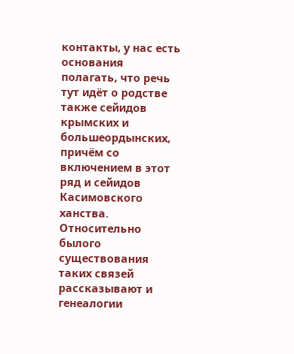контакты, у нас есть основания полагать, что речь тут идёт о родстве также сейидов крымских и большеордынских, причём со включением в этот ряд и сейидов Касимовского ханства.
Относительно былого существования таких связей рассказывают и генеалогии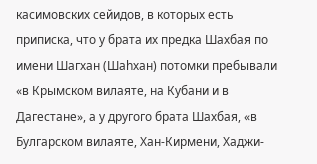касимовских сейидов, в которых есть приписка, что у брата их предка Шахбая по имени Шагхан (Шаһхан) потомки пребывали «в Крымском вилаяте, на Кубани и в Дагестане», а у другого брата Шахбая, «в Булгарском вилаяте, Хан-Кирмени, Хаджи-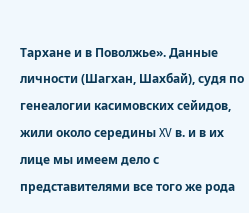Тархане и в Поволжье». Данные личности (Шагхан, Шахбай), судя по генеалогии касимовских сейидов, жили около середины XV в. и в их лице мы имеем дело с представителями все того же рода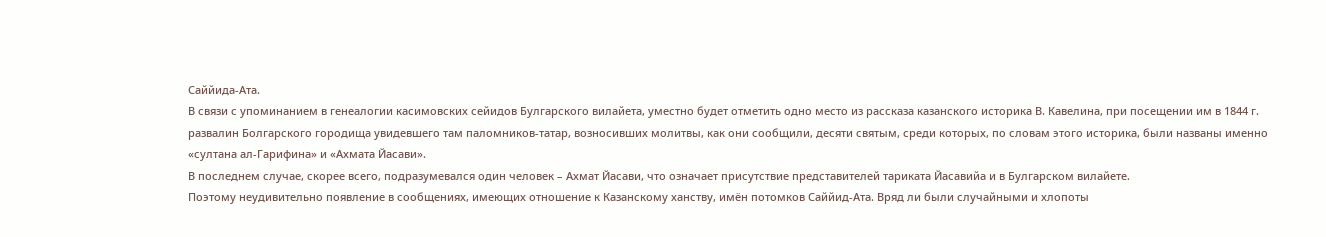Саййида-Ата.
В связи с упоминанием в генеалогии касимовских сейидов Булгарского вилайета, уместно будет отметить одно место из рассказа казанского историка В. Кавелина, при посещении им в 1844 г. развалин Болгарского городища увидевшего там паломников-татар, возносивших молитвы, как они сообщили, десяти святым, среди которых, по словам этого историка, были названы именно «султана ал-Гарифина» и «Ахмата Йасави».
В последнем случае, скорее всего, подразумевался один человек – Ахмат Йасави, что означает присутствие представителей тариката Йасавийа и в Булгарском вилайете.
Поэтому неудивительно появление в сообщениях, имеющих отношение к Казанскому ханству, имён потомков Саййид-Ата. Вряд ли были случайными и хлопоты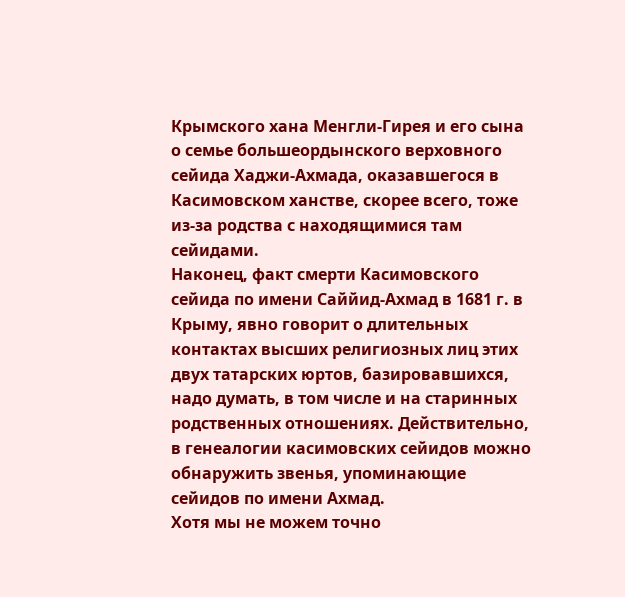Крымского хана Менгли-Гирея и его сына о семье большеордынского верховного сейида Хаджи-Ахмада, оказавшегося в Касимовском ханстве, скорее всего, тоже из-за родства с находящимися там сейидами.
Наконец, факт смерти Касимовского сейида по имени Саййид-Ахмад в 1681 г. в Крыму, явно говорит о длительных контактах высших религиозных лиц этих двух татарских юртов, базировавшихся, надо думать, в том числе и на старинных родственных отношениях. Действительно, в генеалогии касимовских сейидов можно обнаружить звенья, упоминающие сейидов по имени Ахмад.
Хотя мы не можем точно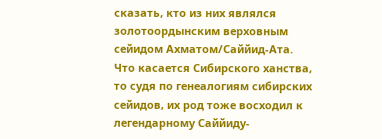сказать, кто из них являлся золотоордынским верховным сейидом Ахматом/Саййид-Ата.
Что касается Сибирского ханства, то судя по генеалогиям сибирских сейидов, их род тоже восходил к легендарному Саййиду-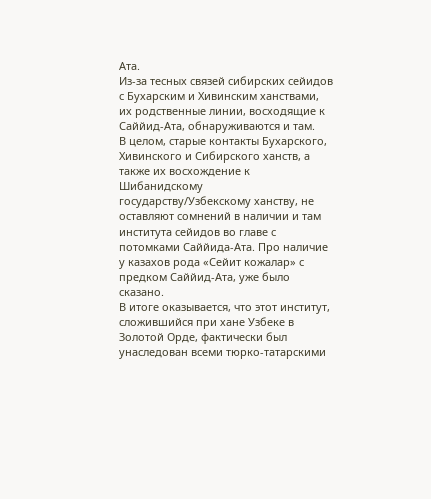Ата.
Из-за тесных связей сибирских сейидов с Бухарским и Хивинским ханствами, их родственные линии, восходящие к Саййид-Ата, обнаруживаются и там.
В целом, старые контакты Бухарского, Хивинского и Сибирского ханств, а также их восхождение к Шибанидскому государству/Узбекскому ханству, не оставляют сомнений в наличии и там института сейидов во главе с потомками Саййида-Ата. Про наличие у казахов рода «Сейит кожалар» с предком Саййид-Ата, уже было сказано.
В итоге оказывается, что этот институт, сложившийся при хане Узбеке в Золотой Орде, фактически был унаследован всеми тюрко-татарскими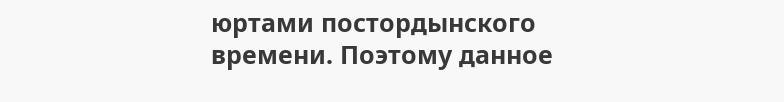юртами постордынского времени. Поэтому данное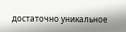достаточно уникальное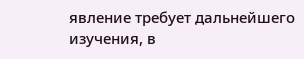явление требует дальнейшего изучения, в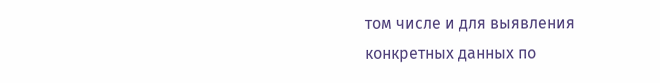том числе и для выявления конкретных данных по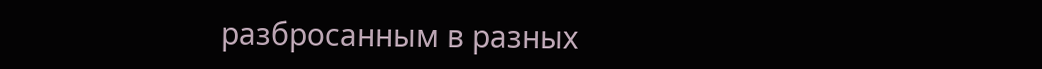разбросанным в разных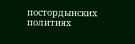постордынских политиях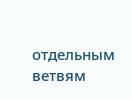отдельным ветвям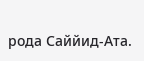рода Саййид-Ата.